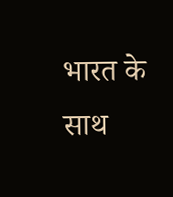भारत के साथ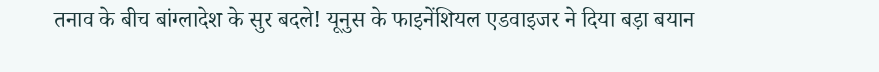तनाव के बीच बांग्लादेश के सुर बदले! यूनुस के फाइनेंशियल एडवाइजर ने दिया बड़ा बयान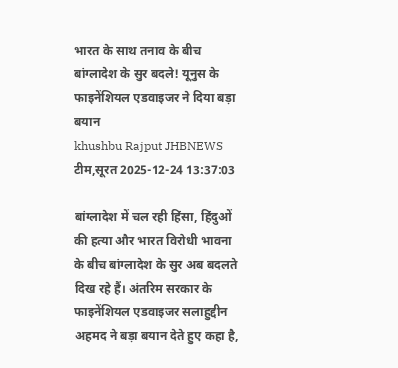भारत के साथ तनाव के बीच बांग्लादेश के सुर बदले! यूनुस के फाइनेंशियल एडवाइजर ने दिया बड़ा बयान
khushbu Rajput JHBNEWS टीम,सूरत 2025-12-24 13:37:03

बांग्लादेश में चल रही हिंसा, हिंदुओं की हत्या और भारत विरोधी भावना के बीच बांग्लादेश के सुर अब बदलते दिख रहे हैं। अंतरिम सरकार के फाइनेंशियल एडवाइजर सलाहुद्दीन अहमद ने बड़ा बयान देते हुए कहा है,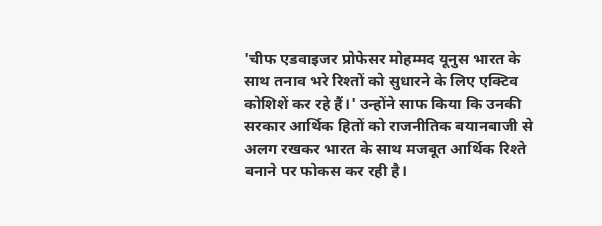'चीफ एडवाइजर प्रोफेसर मोहम्मद यूनुस भारत के साथ तनाव भरे रिश्तों को सुधारने के लिए एक्टिव कोशिशें कर रहे हैं।' उन्होंने साफ किया कि उनकी सरकार आर्थिक हितों को राजनीतिक बयानबाजी से अलग रखकर भारत के साथ मजबूत आर्थिक रिश्ते बनाने पर फोकस कर रही है।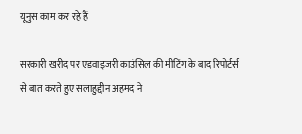यूनुस काम कर रहे हैं

सरकारी खरीद पर एडवाइजरी काउंसिल की मीटिंग के बाद रिपोर्टर्स से बात करते हुए सलाहुद्दीन अहमद ने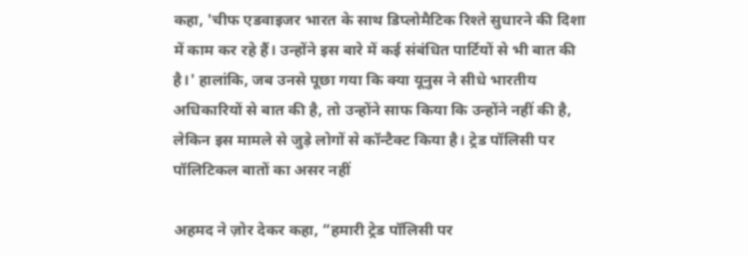कहा, 'चीफ एडवाइजर भारत के साथ डिप्लोमैटिक रिश्ते सुधारने की दिशा में काम कर रहे हैं। उन्होंने इस बारे में कई संबंधित पार्टियों से भी बात की है।' हालांकि, जब उनसे पूछा गया कि क्या यूनुस ने सीधे भारतीय अधिकारियों से बात की है, तो उन्होंने साफ किया कि उन्होंने नहीं की है, लेकिन इस मामले से जुड़े लोगों से कॉन्टैक्ट किया है। ट्रेड पॉलिसी पर पॉलिटिकल बातों का असर नहीं

अहमद ने ज़ोर देकर कहा, “हमारी ट्रेड पॉलिसी पर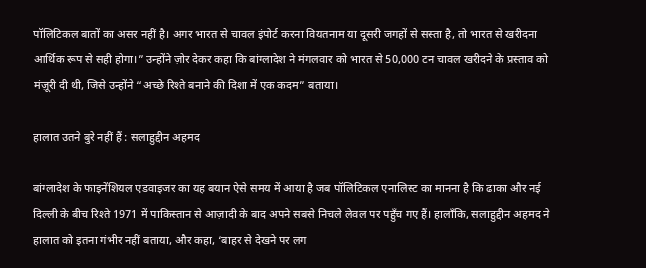पॉलिटिकल बातों का असर नहीं है। अगर भारत से चावल इंपोर्ट करना वियतनाम या दूसरी जगहों से सस्ता है, तो भारत से खरीदना आर्थिक रूप से सही होगा।” उन्होंने ज़ोर देकर कहा कि बांग्लादेश ने मंगलवार को भारत से 50,000 टन चावल खरीदने के प्रस्ताव को मंज़ूरी दी थी, जिसे उन्होंने “अच्छे रिश्ते बनाने की दिशा में एक कदम” बताया।

हालात उतने बुरे नहीं हैं : सलाहुद्दीन अहमद

बांग्लादेश के फाइनेंशियल एडवाइजर का यह बयान ऐसे समय में आया है जब पॉलिटिकल एनालिस्ट का मानना है कि ढाका और नई दिल्ली के बीच रिश्ते 1971 में पाकिस्तान से आज़ादी के बाद अपने सबसे निचले लेवल पर पहुँच गए हैं। हालाँकि, सलाहुद्दीन अहमद ने हालात को इतना गंभीर नहीं बताया, और कहा, ‘बाहर से देखने पर लग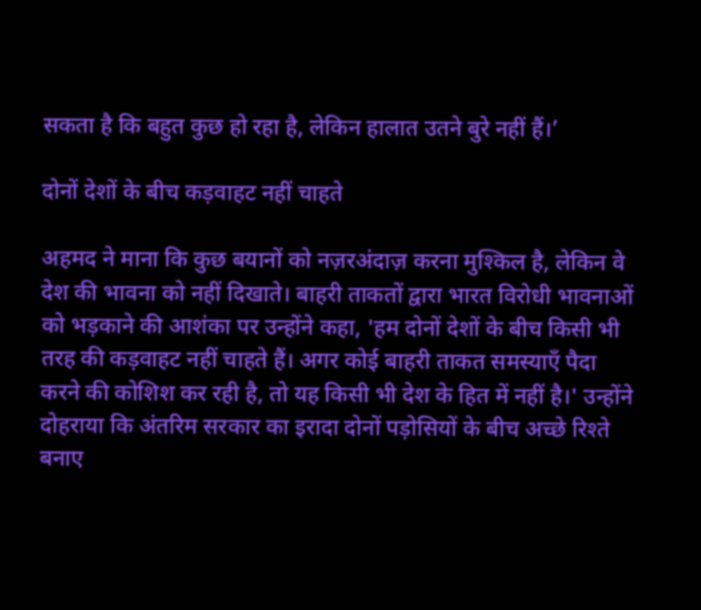सकता है कि बहुत कुछ हो रहा है, लेकिन हालात उतने बुरे नहीं हैं।’

दोनों देशों के बीच कड़वाहट नहीं चाहते

अहमद ने माना कि कुछ बयानों को नज़रअंदाज़ करना मुश्किल है, लेकिन वे देश की भावना को नहीं दिखाते। बाहरी ताकतों द्वारा भारत विरोधी भावनाओं को भड़काने की आशंका पर उन्होंने कहा, 'हम दोनों देशों के बीच किसी भी तरह की कड़वाहट नहीं चाहते हैं। अगर कोई बाहरी ताकत समस्याएँ पैदा करने की कोशिश कर रही है, तो यह किसी भी देश के हित में नहीं है।' उन्होंने दोहराया कि अंतरिम सरकार का इरादा दोनों पड़ोसियों के बीच अच्छे रिश्ते बनाए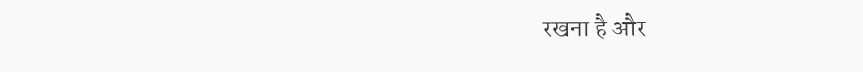रखना है और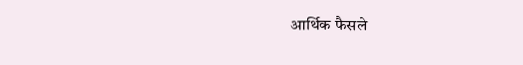आर्थिक फैसले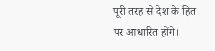पूरी तरह से देश के हित पर आधारित होंगे।